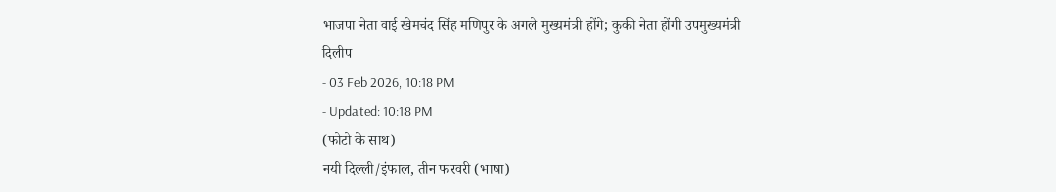भाजपा नेता वाई खेमचंद सिंह मणिपुर के अगले मुख्यमंत्री होंगे; कुकी नेता होंगी उपमुख्यमंत्री
दिलीप
- 03 Feb 2026, 10:18 PM
- Updated: 10:18 PM
(फोटो के साथ)
नयी दिल्ली/इंफाल, तीन फरवरी (भाषा)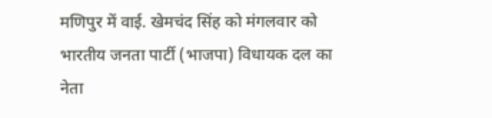मणिपुर में वाई. खेमचंद सिंह को मंगलवार को भारतीय जनता पार्टी (भाजपा) विधायक दल का नेता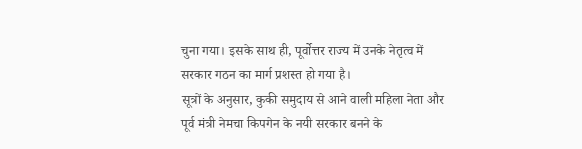चुना गया। इसके साथ ही, पूर्वोत्तर राज्य में उनके नेतृत्व में सरकार गठन का मार्ग प्रशस्त हो गया है।
सूत्रों के अनुसार, कुकी समुदाय से आने वाली महिला नेता और पूर्व मंत्री नेमचा किपगेन के नयी सरकार बनने के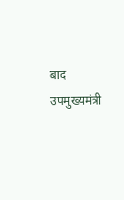बाद उपमुख्यमंत्री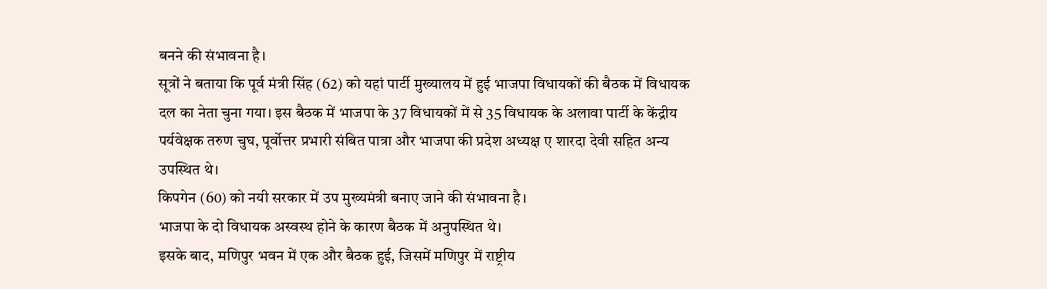बनने की संभावना है।
सूत्रों ने बताया कि पूर्व मंत्री सिंह (62) को यहां पार्टी मुख्यालय में हुई भाजपा विधायकों की बैठक में विधायक दल का नेता चुना गया। इस बैठक में भाजपा के 37 विधायकों में से 35 विधायक के अलावा पार्टी के केंद्रीय पर्यवेक्षक तरुण चुघ, पूर्वोत्तर प्रभारी संबित पात्रा और भाजपा की प्रदेश अध्यक्ष ए शारदा देवी सहित अन्य उपस्थित थे।
किपगेन (60) को नयी सरकार में उप मुख्यमंत्री बनाए जाने की संभावना है।
भाजपा के दो विधायक अस्वस्थ होने के कारण बैठक में अनुपस्थित थे।
इसके बाद, मणिपुर भवन में एक और बैठक हुई, जिसमें मणिपुर में राष्ट्रीय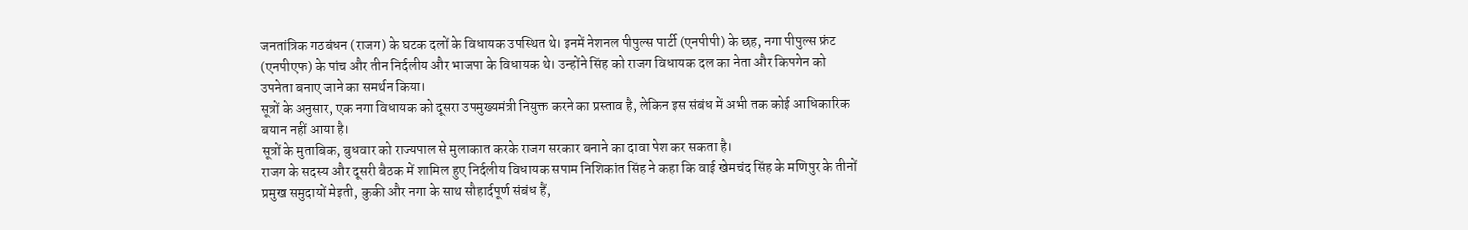जनतांत्रिक गठबंधन (राजग) के घटक दलों के विधायक उपस्थित थे। इनमें नेशनल पीपुल्स पार्टी (एनपीपी) के छह, नगा पीपुल्स फ्रंट (एनपीएफ) के पांच और तीन निर्दलीय और भाजपा के विधायक थे। उन्होंने सिंह को राजग विधायक दल का नेता और किपगेन को उपनेता बनाए जाने का समर्थन किया।
सूत्रों के अनुसार, एक नगा विधायक को दूसरा उपमुख्यमंत्री नियुक्त करने का प्रस्ताव है, लेकिन इस संबंध में अभी तक कोई आधिकारिक बयान नहीं आया है।
सूत्रों के मुताबिक, बुधवार को राज्यपाल से मुलाकात करके राजग सरकार बनाने का दावा पेश कर सकता है।
राजग के सदस्य और दूसरी बैठक में शामिल हुए निर्दलीय विधायक सपाम निशिकांत सिंह ने कहा कि वाई खेमचंद सिंह के मणिपुर के तीनों प्रमुख समुदायों मेइती, कुकी और नगा के साथ सौहार्दपूर्ण संबंध हैं,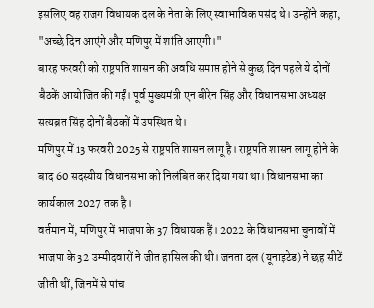इसलिए वह राजग विधायक दल के नेता के लिए स्वाभाविक पसंद थे। उन्होंने कहा, "अच्छे दिन आएंगे और मणिपुर में शांति आएगी।"
बारह फरवरी को राष्ट्रपति शासन की अवधि समाप्त होने से कुछ दिन पहले ये दोनों बैठकें आयोजित की गईं। पूर्व मुख्यमंत्री एन बीरेन सिंह और विधानसभा अध्यक्ष सत्यब्रत सिंह दोनों बैठकों में उपस्थित थे।
मणिपुर में 13 फरवरी 2025 से राष्ट्रपति शासन लागू है। राष्ट्रपति शासन लागू होने के बाद 60 सदस्यीय विधानसभा को निलंबित कर दिया गया था। विधानसभा का कार्यकाल 2027 तक है।
वर्तमान में, मणिपुर में भाजपा के 37 विधायक हैं। 2022 के विधानसभा चुनावों में भाजपा के 32 उम्मीदवारों ने जीत हासिल की थी। जनता दल (यूनाइटेड) ने छह सीटें जीती थीं, जिनमें से पांच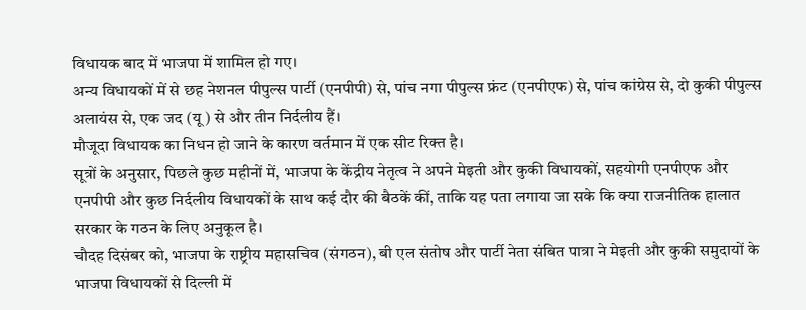विधायक बाद में भाजपा में शामिल हो गए।
अन्य विधायकों में से छह नेशनल पीपुल्स पार्टी (एनपीपी) से, पांच नगा पीपुल्स फ्रंट (एनपीएफ) से, पांच कांग्रेस से, दो कुकी पीपुल्स अलायंस से, एक जद (यू) से और तीन निर्दलीय हैं।
मौजूदा विधायक का निधन हो जाने के कारण वर्तमान में एक सीट रिक्त है।
सूत्रों के अनुसार, पिछले कुछ महीनों में, भाजपा के केंद्रीय नेतृत्व ने अपने मेइती और कुकी विधायकों, सहयोगी एनपीएफ और एनपीपी और कुछ निर्दलीय विधायकों के साथ कई दौर की बैठकें कीं, ताकि यह पता लगाया जा सके कि क्या राजनीतिक हालात सरकार के गठन के लिए अनुकूल है।
चौदह दिसंबर को, भाजपा के राष्ट्रीय महासचिव (संगठन), बी एल संतोष और पार्टी नेता संबित पात्रा ने मेइती और कुकी समुदायों के भाजपा विधायकों से दिल्ली में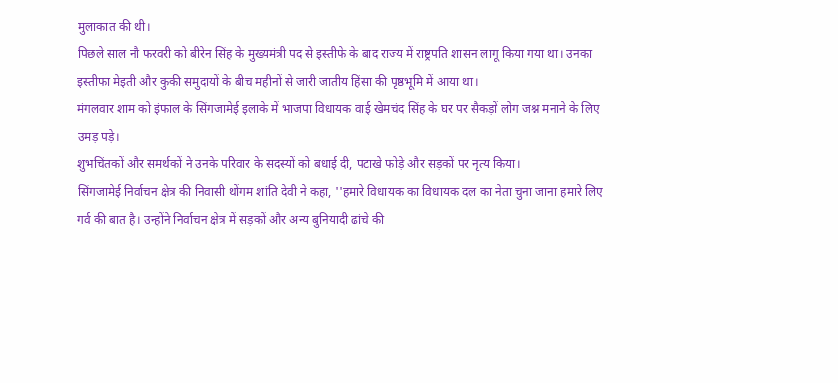मुलाकात की थी।
पिछले साल नौ फरवरी को बीरेन सिंह के मुख्यमंत्री पद से इस्तीफे के बाद राज्य में राष्ट्रपति शासन लागू किया गया था। उनका इस्तीफा मेइती और कुकी समुदायों के बीच महीनों से जारी जातीय हिंसा की पृष्ठभूमि में आया था।
मंगलवार शाम को इंफाल के सिंगजामेई इलाके में भाजपा विधायक वाई खेमचंद सिंह के घर पर सैकड़ों लोग जश्न मनाने के लिए उमड़ पड़े।
शुभचिंतकों और समर्थकों ने उनके परिवार के सदस्यों को बधाई दी, पटाखे फोड़े और सड़कों पर नृत्य किया।
सिंगजामेई निर्वाचन क्षेत्र की निवासी थोंगम शांति देवी ने कहा, ''हमारे विधायक का विधायक दल का नेता चुना जाना हमारे लिए गर्व की बात है। उन्होंने निर्वाचन क्षेत्र में सड़कों और अन्य बुनियादी ढांचे की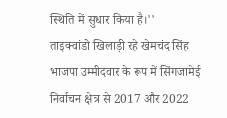स्थिति में सुधार किया है।''
ताइक्वांडो खिलाड़ी रहे खेमचंद सिंह भाजपा उम्मीदवार के रूप में सिंगजामेई निर्वाचन क्षेत्र से 2017 और 2022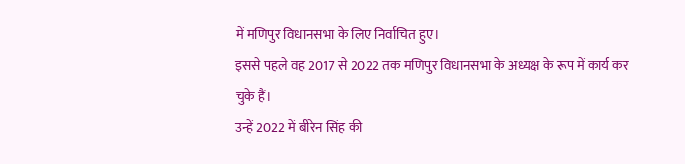में मणिपुर विधानसभा के लिए निर्वाचित हुए।
इससे पहले वह 2017 से 2022 तक मणिपुर विधानसभा के अध्यक्ष के रूप में कार्य कर चुके हैं।
उन्हें 2022 में बीरेन सिंह की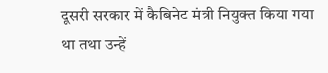दूसरी सरकार में कैबिनेट मंत्री नियुक्त किया गया था तथा उन्हें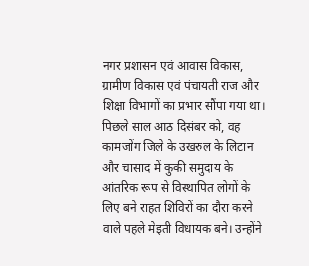नगर प्रशासन एवं आवास विकास, ग्रामीण विकास एवं पंचायती राज और शिक्षा विभागों का प्रभार सौंपा गया था।
पिछले साल आठ दिसंबर को, वह कामजोंग जिले के उखरुल के लिटान और चासाद में कुकी समुदाय के आंतरिक रूप से विस्थापित लोगों के लिए बने राहत शिविरों का दौरा करने वाले पहले मेइती विधायक बने। उन्होंने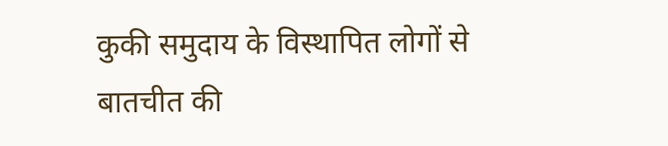कुकी समुदाय के विस्थापित लोगों से बातचीत की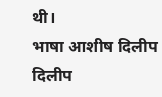थी।
भाषा आशीष दिलीप
दिलीप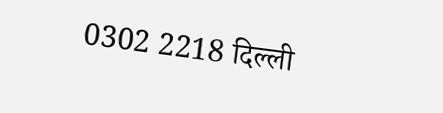0302 2218 दिल्ली